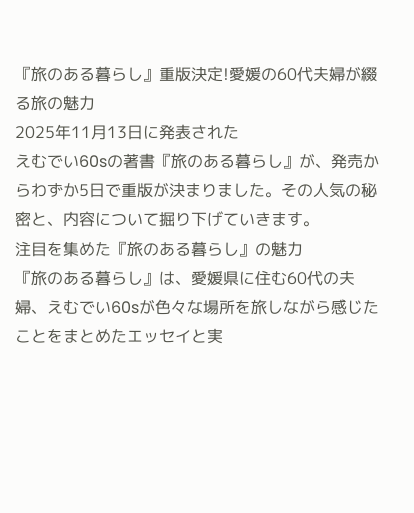『旅のある暮らし』重版決定!愛媛の60代夫婦が綴る旅の魅力
2025年11月13日に発表された
えむでい60sの著書『旅のある暮らし』が、発売からわずか5日で重版が決まりました。その人気の秘密と、内容について掘り下げていきます。
注目を集めた『旅のある暮らし』の魅力
『旅のある暮らし』は、愛媛県に住む60代の夫婦、えむでい60sが色々な場所を旅しながら感じたことをまとめたエッセイと実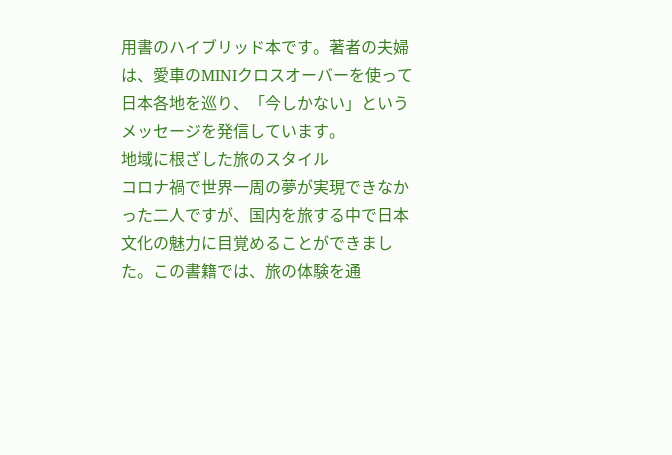用書のハイブリッド本です。著者の夫婦は、愛車のMINIクロスオーバーを使って日本各地を巡り、「今しかない」というメッセージを発信しています。
地域に根ざした旅のスタイル
コロナ禍で世界一周の夢が実現できなかった二人ですが、国内を旅する中で日本文化の魅力に目覚めることができました。この書籍では、旅の体験を通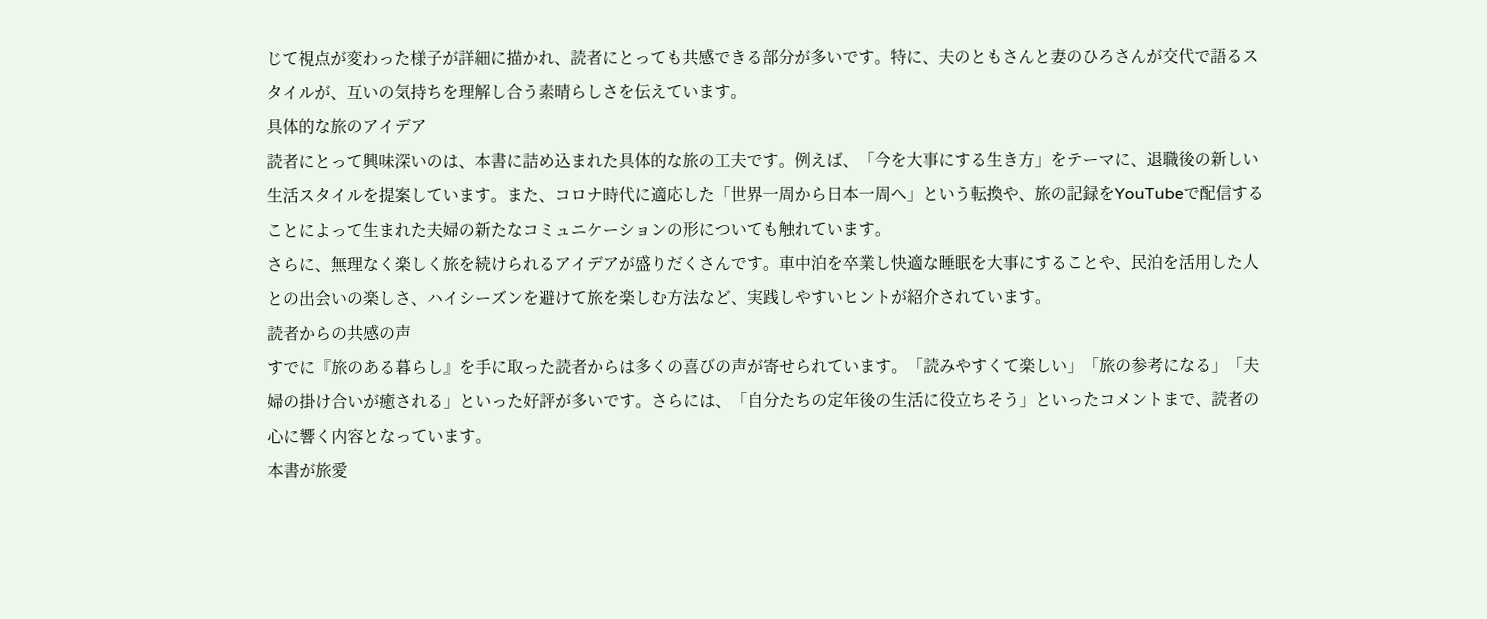じて視点が変わった様子が詳細に描かれ、読者にとっても共感できる部分が多いです。特に、夫のともさんと妻のひろさんが交代で語るスタイルが、互いの気持ちを理解し合う素晴らしさを伝えています。
具体的な旅のアイデア
読者にとって興味深いのは、本書に詰め込まれた具体的な旅の工夫です。例えば、「今を大事にする生き方」をテーマに、退職後の新しい生活スタイルを提案しています。また、コロナ時代に適応した「世界一周から日本一周へ」という転換や、旅の記録をYouTubeで配信することによって生まれた夫婦の新たなコミュニケーションの形についても触れています。
さらに、無理なく楽しく旅を続けられるアイデアが盛りだくさんです。車中泊を卒業し快適な睡眠を大事にすることや、民泊を活用した人との出会いの楽しさ、ハイシーズンを避けて旅を楽しむ方法など、実践しやすいヒントが紹介されています。
読者からの共感の声
すでに『旅のある暮らし』を手に取った読者からは多くの喜びの声が寄せられています。「読みやすくて楽しい」「旅の参考になる」「夫婦の掛け合いが癒される」といった好評が多いです。さらには、「自分たちの定年後の生活に役立ちそう」といったコメントまで、読者の心に響く内容となっています。
本書が旅愛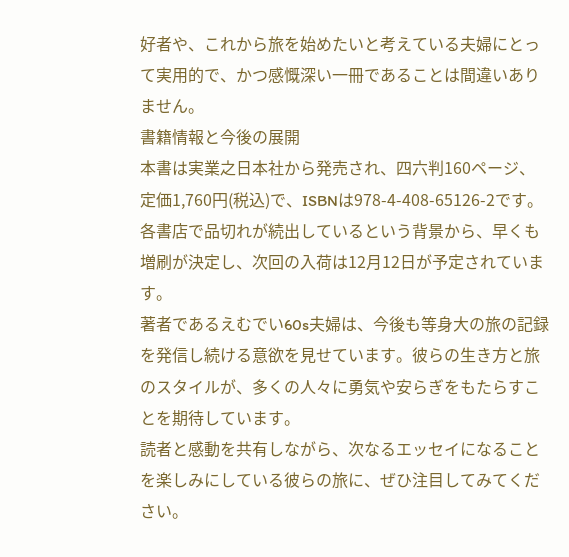好者や、これから旅を始めたいと考えている夫婦にとって実用的で、かつ感慨深い一冊であることは間違いありません。
書籍情報と今後の展開
本書は実業之日本社から発売され、四六判160ページ、定価1,760円(税込)で、ISBNは978-4-408-65126-2です。各書店で品切れが続出しているという背景から、早くも増刷が決定し、次回の入荷は12月12日が予定されています。
著者であるえむでい60s夫婦は、今後も等身大の旅の記録を発信し続ける意欲を見せています。彼らの生き方と旅のスタイルが、多くの人々に勇気や安らぎをもたらすことを期待しています。
読者と感動を共有しながら、次なるエッセイになることを楽しみにしている彼らの旅に、ぜひ注目してみてください。